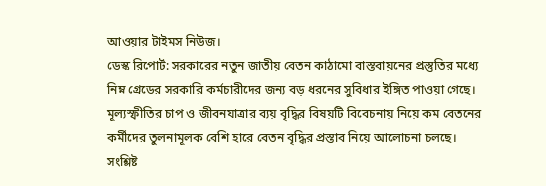আওয়ার টাইমস নিউজ।
ডেস্ক রিপোর্ট: সরকারের নতুন জাতীয় বেতন কাঠামো বাস্তবায়নের প্রস্তুতির মধ্যে নিম্ন গ্রেডের সরকারি কর্মচারীদের জন্য বড় ধরনের সুবিধার ইঙ্গিত পাওয়া গেছে। মূল্যস্ফীতির চাপ ও জীবনযাত্রার ব্যয় বৃদ্ধির বিষয়টি বিবেচনায় নিয়ে কম বেতনের কর্মীদের তুলনামূলক বেশি হারে বেতন বৃদ্ধির প্রস্তাব নিয়ে আলোচনা চলছে।
সংশ্লিষ্ট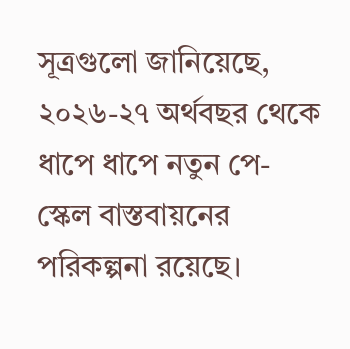সূত্রগুলো জানিয়েছে, ২০২৬-২৭ অর্থবছর থেকে ধাপে ধাপে নতুন পে-স্কেল বাস্তবায়নের পরিকল্পনা রয়েছে।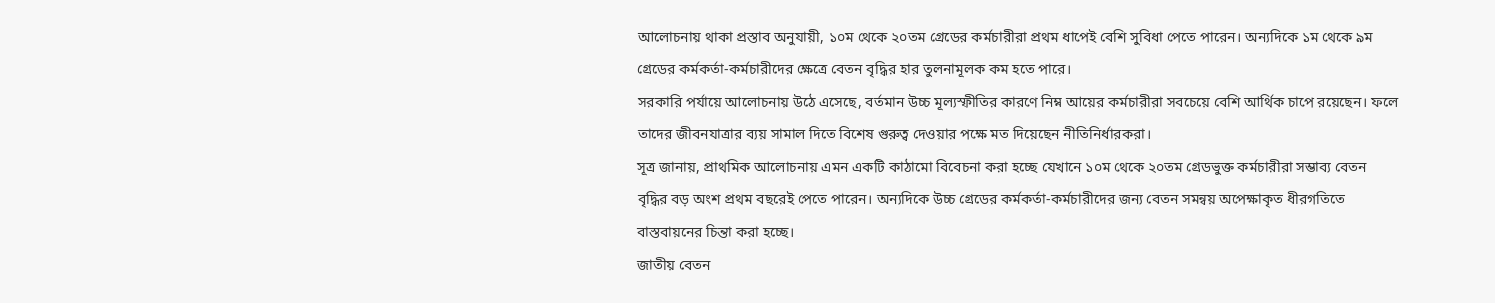আলোচনায় থাকা প্রস্তাব অনুযায়ী, ১০ম থেকে ২০তম গ্রেডের কর্মচারীরা প্রথম ধাপেই বেশি সুবিধা পেতে পারেন। অন্যদিকে ১ম থেকে ৯ম গ্রেডের কর্মকর্তা-কর্মচারীদের ক্ষেত্রে বেতন বৃদ্ধির হার তুলনামূলক কম হতে পারে।
সরকারি পর্যায়ে আলোচনায় উঠে এসেছে, বর্তমান উচ্চ মূল্যস্ফীতির কারণে নিম্ন আয়ের কর্মচারীরা সবচেয়ে বেশি আর্থিক চাপে রয়েছেন। ফলে তাদের জীবনযাত্রার ব্যয় সামাল দিতে বিশেষ গুরুত্ব দেওয়ার পক্ষে মত দিয়েছেন নীতিনির্ধারকরা।
সূত্র জানায়, প্রাথমিক আলোচনায় এমন একটি কাঠামো বিবেচনা করা হচ্ছে যেখানে ১০ম থেকে ২০তম গ্রেডভুক্ত কর্মচারীরা সম্ভাব্য বেতন বৃদ্ধির বড় অংশ প্রথম বছরেই পেতে পারেন। অন্যদিকে উচ্চ গ্রেডের কর্মকর্তা-কর্মচারীদের জন্য বেতন সমন্বয় অপেক্ষাকৃত ধীরগতিতে বাস্তবায়নের চিন্তা করা হচ্ছে।
জাতীয় বেতন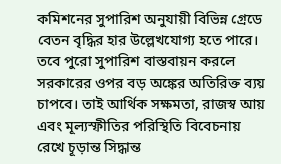কমিশনের সুপারিশ অনুযায়ী বিভিন্ন গ্রেডে বেতন বৃদ্ধির হার উল্লেখযোগ্য হতে পারে। তবে পুরো সুপারিশ বাস্তবায়ন করলে সরকারের ওপর বড় অঙ্কের অতিরিক্ত ব্যয় চাপবে। তাই আর্থিক সক্ষমতা, রাজস্ব আয় এবং মূল্যস্ফীতির পরিস্থিতি বিবেচনায় রেখে চূড়ান্ত সিদ্ধান্ত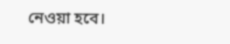নেওয়া হবে।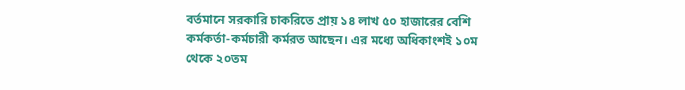বর্তমানে সরকারি চাকরিতে প্রায় ১৪ লাখ ৫০ হাজারের বেশি কর্মকর্তা-কর্মচারী কর্মরত আছেন। এর মধ্যে অধিকাংশই ১০ম থেকে ২০তম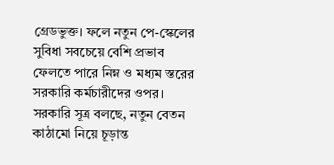গ্রেডভুক্ত। ফলে নতুন পে-স্কেলের সুবিধা সবচেয়ে বেশি প্রভাব ফেলতে পারে নিম্ন ও মধ্যম স্তরের সরকারি কর্মচারীদের ওপর।
সরকারি সূত্র বলছে, নতুন বেতন কাঠামো নিয়ে চূড়ান্ত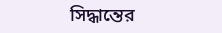সিদ্ধান্তের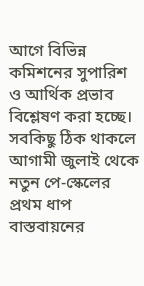আগে বিভিন্ন কমিশনের সুপারিশ ও আর্থিক প্রভাব বিশ্লেষণ করা হচ্ছে। সবকিছু ঠিক থাকলে আগামী জুলাই থেকে নতুন পে-স্কেলের প্রথম ধাপ বাস্তবায়নের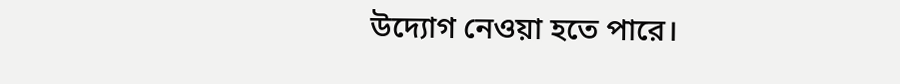উদ্যোগ নেওয়া হতে পারে।